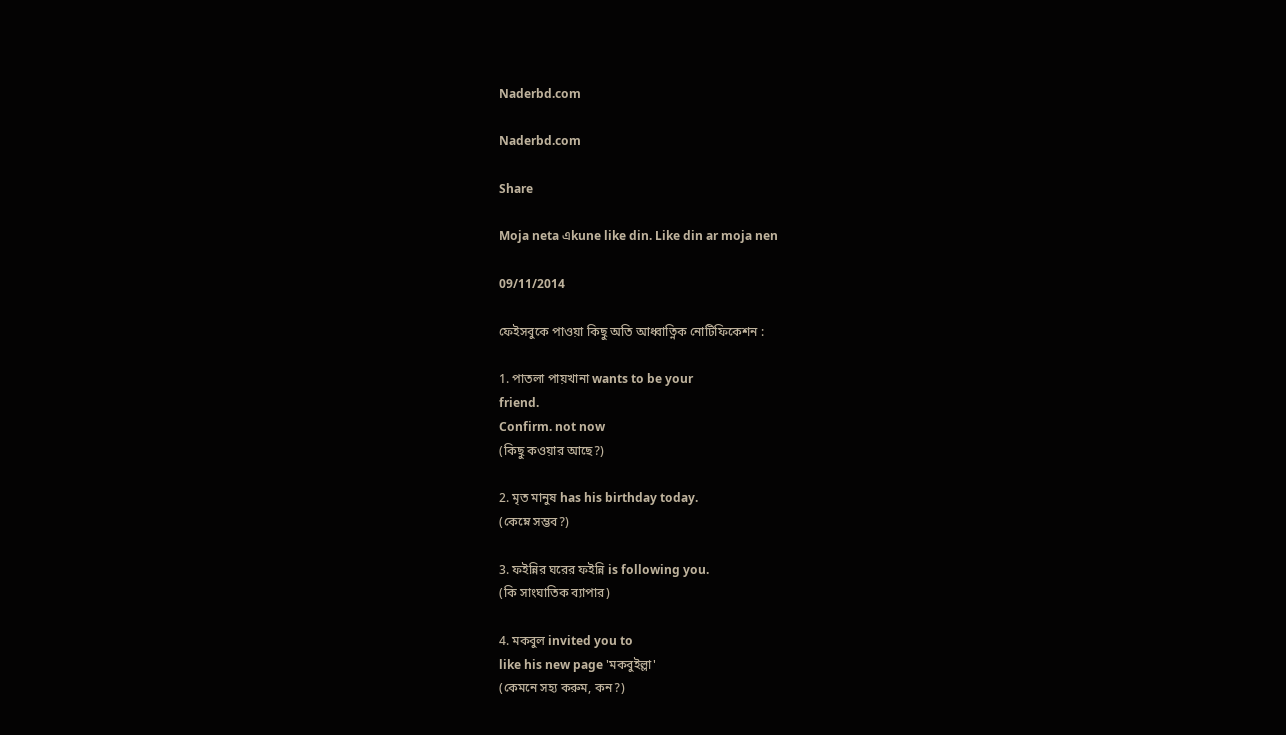Naderbd.com

Naderbd.com

Share

Moja neta এkune like din. Like din ar moja nen

09/11/2014

ফেইসবুকে পাওয়া কিছু অতি আধ্বাত্নিক নোটিফিকেশন :

1. পাতলা পায়খানা wants to be your
friend.
Confirm. not now
(কিছু কওয়ার আছে?)

2. মৃত মানুষ has his birthday today.
(কেম্নে সম্ভব?)

3. ফইন্নির ঘরের ফইন্নি is following you.
(কি সাংঘাতিক ব্যাপার)

4. মকবুল invited you to
like his new page 'মকবুইল্লা'
(কেমনে সহ্য করুম, কন?)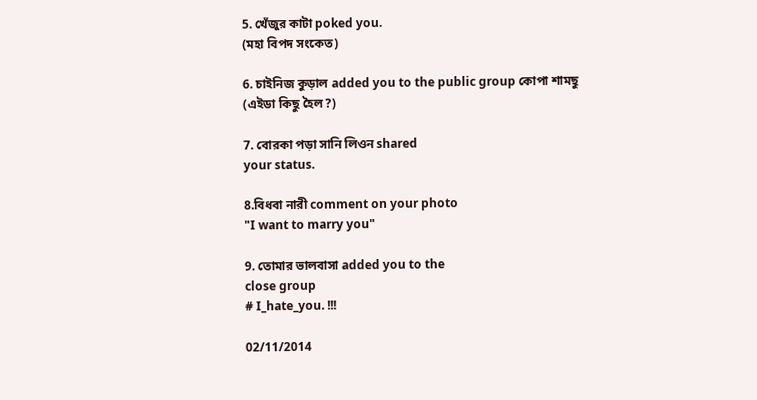5. খেঁজুর কাটা poked you.
(মহা বিপদ সংকেত)

6. চাইনিজ কুড়াল added you to the public group কোপা শামছু
(এইডা কিছু হৈল?)

7. বোরকা পড়া সানি লিওন shared
your status.

8.বিধবা নারী comment on your photo
"I want to marry you"

9. তোমার ভালবাসা added you to the
close group
# I_hate_you. !!!

02/11/2014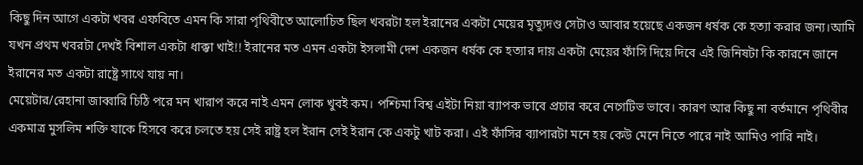কিছু দিন আগে একটা খবর এফবিতে এমন কি সারা পৃথিবীতে আলোচিত ছিল খবরটা হল ইরানের একটা মেয়ের মৃত্যুদণ্ড সেটাও আবার হয়েছে একজন ধর্ষক কে হত্যা করার জন্য।আমি যখন প্রথম খবরটা দেখই বিশাল একটা ধাক্কা খাই!! ইরানের মত এমন একটা ইসলামী দেশ একজন ধর্ষক কে হত্যার দায় একটা মেয়ের ফাঁসি দিয়ে দিবে এই জিনিষটা কি কারনে জানে ইরানের মত একটা রাষ্ট্রে সাথে যায় না।
মেয়েটার/রেহানা জাব্বারি চিঠি পরে মন খারাপ করে নাই এমন লোক খুবই কম। পশ্চিমা বিশ্ব এইটা নিয়া ব্যাপক ভাবে প্রচার করে নেগেটিভ ভাবে। কারণ আর কিছু না বর্তমানে পৃথিবীর একমাত্র মুসলিম শক্তি যাকে হিসবে করে চলতে হয় সেই রাষ্ট্র হল ইরান সেই ইরান কে একটু খাট করা। এই ফাঁসির ব্যাপারটা মনে হয় কেউ মেনে নিতে পারে নাই আমিও পারি নাই।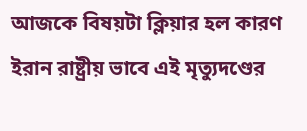আজকে বিষয়টা ক্লিয়ার হল কারণ ইরান রাষ্ট্রীয় ভাবে এই মৃত্যুদণ্ডের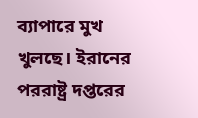ব্যাপারে মুখ খুলছে। ইরানের পররাষ্ট্র দপ্তরের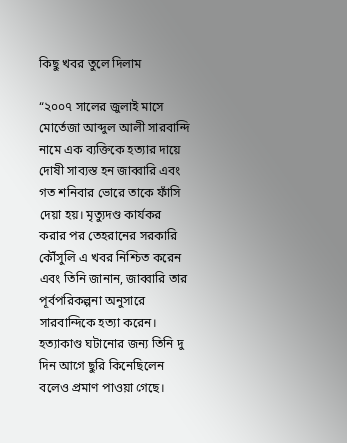কিছু খবর তুলে দিলাম

“২০০৭ সালের জুলাই মাসে মোর্তেজা আব্দুল আলী সারবান্দি নামে এক ব্যক্তিকে হত্যার দায়ে দোষী সাব্যস্ত হন জাব্বারি এবং গত শনিবার ভোরে তাকে ফাঁসি দেয়া হয়। মৃত্যুদণ্ড কার্যকর করার পর তেহরানের সরকারি কৌঁসুলি এ খবর নিশ্চিত করেন এবং তিনি জানান, জাব্বারি তার পূর্বপরিকল্পনা অনুসারে সারবান্দিকে হত্যা করেন। হত্যাকাণ্ড ঘটানোর জন্য তিনি দু দিন আগে ছুরি কিনেছিলেন বলেও প্রমাণ পাওয়া গেছে।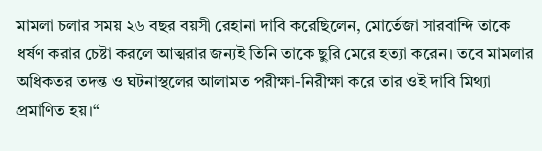মামলা চলার সময় ২৬ বছর বয়সী রেহানা দাবি করেছিলেন, মোর্তেজা সারবান্দি তাকে ধর্ষণ করার চেষ্টা করলে আত্মরার জন্যই তিনি তাকে ছুরি মেরে হত্যা করেন। তবে মামলার অধিকতর তদন্ত ও ঘটনাস্থলের আলামত পরীক্ষা-নিরীক্ষা করে তার ওই দাবি মিথ্যা প্রমাণিত হয়।“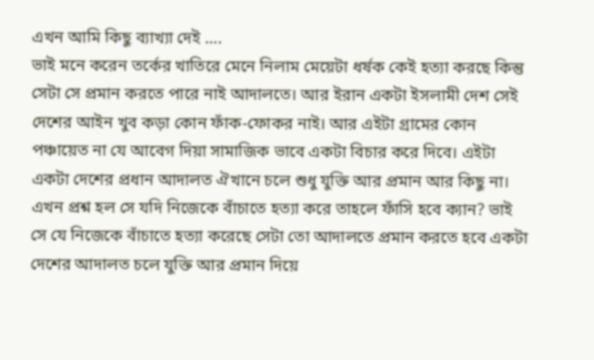এখন আমি কিছু ব্যাখ্যা দেই ….
ভাই মনে করেন তর্কের খাতিরে মেনে নিলাম মেয়েটা ধর্ষক কেই হত্যা করছে কিন্তু সেটা সে প্রমান করতে পারে নাই আদালতে। আর ইরান একটা ইসলামী দেশ সেই দেশের আইন খুব কড়া কোন ফাঁক-ফোকর নাই। আর এইটা গ্রামের কোন পঞ্চায়েত না যে আবেগ দিয়া সামাজিক ভাবে একটা বিচার করে দিবে। এইটা একটা দেশের প্রধান আদালত ঐখানে চলে শুধু যুক্তি আর প্রমান আর কিছু না।
এখন প্রশ্ন হল সে যদি নিজেকে বাঁচাতে হত্যা করে তাহলে ফাঁসি হবে ক্যান? ভাই সে যে নিজেকে বাঁচাতে হত্যা করেছে সেটা তো আদালতে প্রমান করতে হবে একটা দেশের আদালত চলে যুক্তি আর প্রমান দিয়ে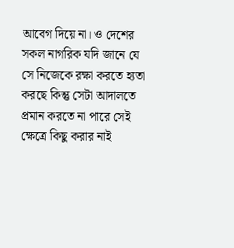আবেগ দিয়ে না। ও দেশের সকল নাগরিক যদি জানে যে সে নিজেকে রক্ষা করতে হ্যতা করছে কিন্তু সেটা আদালতে প্রমান করতে না পারে সেই ক্ষেত্রে কিছু করার নাই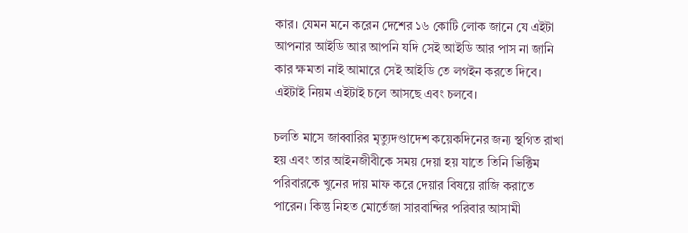কার। যেমন মনে করেন দেশের ১৬ কোটি লোক জানে যে এইটা আপনার আইডি আর আপনি যদি সেই আইডি আর পাস না জানি কার ক্ষমতা নাই আমারে সেই আইডি তে লগইন করতে দিবে। এইটাই নিয়ম এইটাই চলে আসছে এবং চলবে।

চলতি মাসে জাব্বারির মৃত্যুদণ্ডাদেশ কয়েকদিনের জন্য স্থগিত রাখা হয় এবং তার আইনজীবীকে সময় দেয়া হয় যাতে তিনি ভিক্টিম পরিবারকে খুনের দায় মাফ করে দেয়ার বিষয়ে রাজি করাতে পারেন। কিন্তু নিহত মোর্তেজা সারবান্দির পরিবার আসামী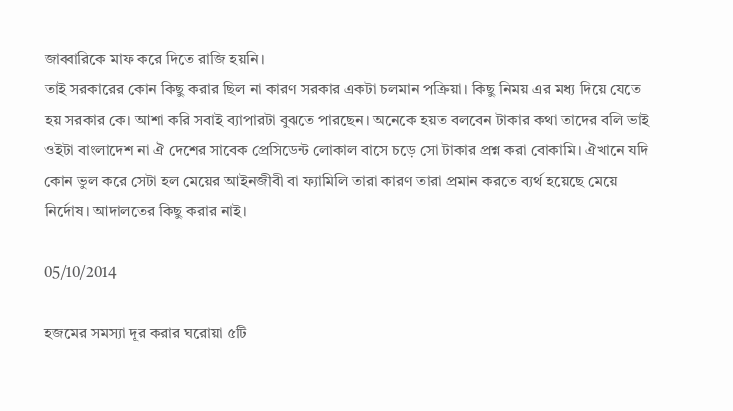জাব্বারিকে মাফ করে দিতে রাজি হয়নি।
তাই সরকারের কোন কিছু করার ছিল না কারণ সরকার একটা চলমান পক্রিয়া। কিছু নিময় এর মধ্য দিয়ে যেতে হয় সরকার কে। আশা করি সবাই ব্যাপারটা বুঝতে পারছেন। অনেকে হয়ত বলবেন টাকার কথা তাদের বলি ভাই ওইটা বাংলাদেশ না ঐ দেশের সাবেক প্রেসিডেন্ট লোকাল বাসে চড়ে সো টাকার প্রশ্ন করা বোকামি। ঐখানে যদি কোন ভুল করে সেটা হল মেয়ের আইনজীবী বা ফ্যামিলি তারা কারণ তারা প্রমান করতে ব্যর্থ হয়েছে মেয়ে নির্দোষ। আদালতের কিছু করার নাই।

05/10/2014

হজমের সমস্যা দূর করার ঘরোয়া ৫টি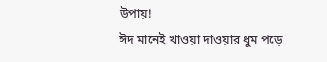উপায়!
ঈদ মানেই খাওয়া দাওয়ার ধুম পড়ে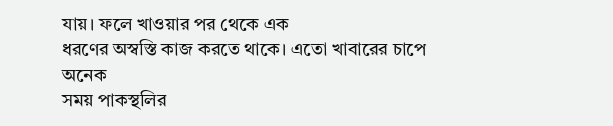যায়। ফলে খাওয়ার পর থেকে এক
ধরণের অস্বস্তি কাজ করতে থাকে। এতো খাবারের চাপে অনেক
সময় পাকস্থলির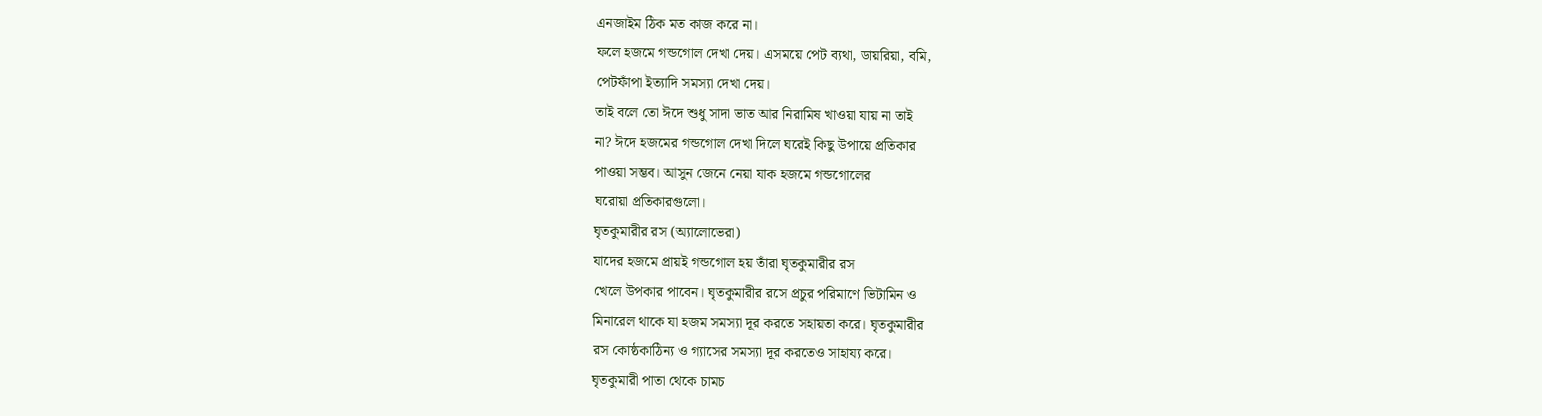এনজাইম ঠিক মত কাজ করে না।
ফলে হজমে গন্ডগোল দেখা দেয়। এসময়ে পেট ব্যথা, ডায়রিয়া, বমি,
পেটফাঁপা ইত্যাদি সমস্যা দেখা দেয়।
তাই বলে তো ঈদে শুধু সাদা ভাত আর নিরামিষ খাওয়া যায় না তাই
না? ঈদে হজমের গন্ডগোল দেখা দিলে ঘরেই কিছু উপায়ে প্রতিকার
পাওয়া সম্ভব। আসুন জেনে নেয়া যাক হজমে গন্ডগোলের
ঘরোয়া প্রতিকারগুলো।
ঘৃতকুমারীর রস (অ্যালোভেরা)
যাদের হজমে প্রায়ই গন্ডগোল হয় তাঁরা ঘৃতকুমারীর রস
খেলে উপকার পাবেন। ঘৃতকুমারীর রসে প্রচুর পরিমাণে ভিটামিন ও
মিনারেল থাকে যা হজম সমস্যা দূর করতে সহায়তা করে। ঘৃতকুমারীর
রস কোষ্ঠকাঠিন্য ও গ্যাসের সমস্যা দূর করতেও সাহায্য করে।
ঘৃতকুমারী পাতা থেকে চামচ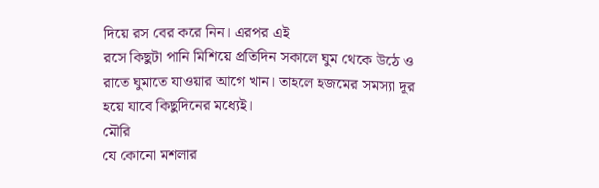দিয়ে রস বের করে নিন। এরপর এই
রসে কিছুটা পানি মিশিয়ে প্রতিদিন সকালে ঘুম থেকে উঠে ও
রাতে ঘুমাতে যাওয়ার আগে খান। তাহলে হজমের সমস্যা দূর
হয়ে যাবে কিছুদিনের মধ্যেই।
মৌরি
যে কোনো মশলার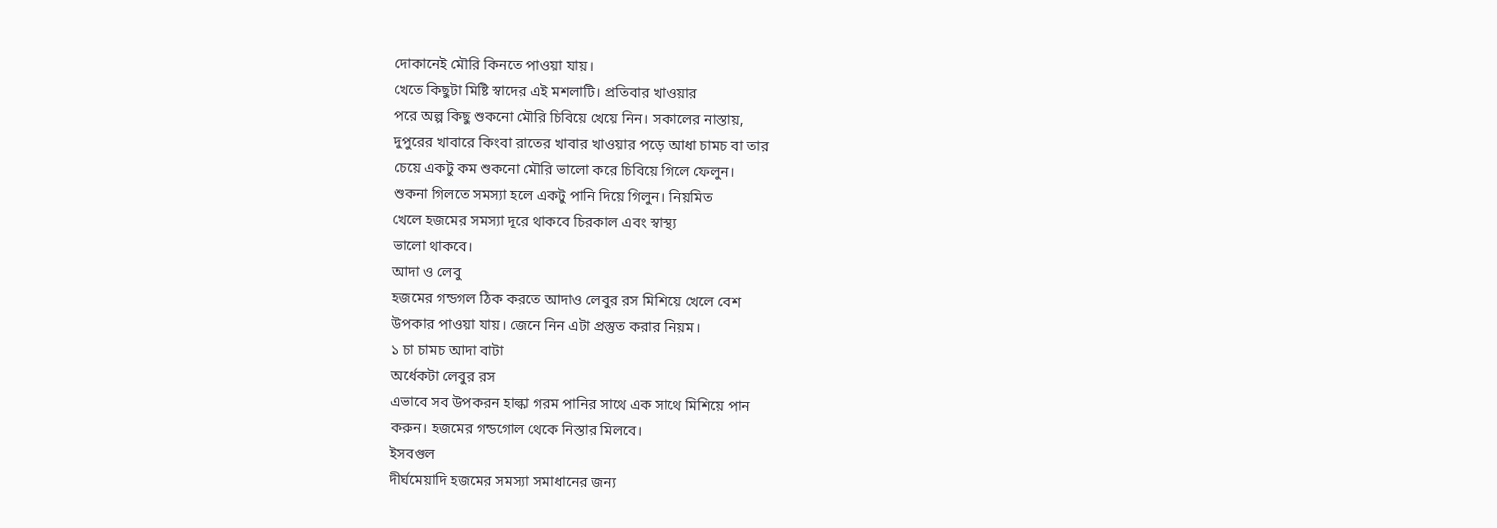দোকানেই মৌরি কিনতে পাওয়া যায়।
খেতে কিছুটা মিষ্টি স্বাদের এই মশলাটি। প্রতিবার খাওয়ার
পরে অল্প কিছু শুকনো মৌরি চিবিয়ে খেয়ে নিন। সকালের নাস্তায়,
দুপুরের খাবারে কিংবা রাতের খাবার খাওয়ার পড়ে আধা চামচ বা তার
চেয়ে একটু কম শুকনো মৌরি ভালো করে চিবিয়ে গিলে ফেলুন।
শুকনা গিলতে সমস্যা হলে একটু পানি দিয়ে গিলুন। নিয়মিত
খেলে হজমের সমস্যা দূরে থাকবে চিরকাল এবং স্বাস্থ্য
ভালো থাকবে।
আদা ও লেবু
হজমের গন্ডগল ঠিক করতে আদাও লেবুর রস মিশিয়ে খেলে বেশ
উপকার পাওয়া যায়। জেনে নিন এটা প্রস্তুত করার নিয়ম।
১ চা চামচ আদা বাটা
অর্ধেকটা লেবুর রস
এভাবে সব উপকরন হাল্কা গরম পানির সাথে এক সাথে মিশিয়ে পান
করুন। হজমের গন্ডগোল থেকে নিস্তার মিলবে।
ইসবগুল
দীর্ঘমেয়াদি হজমের সমস্যা সমাধানের জন্য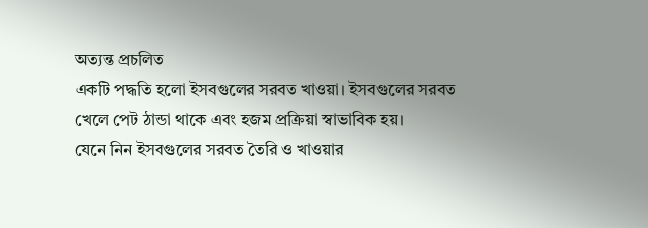অত্যন্ত প্রচলিত
একটি পদ্ধতি হলো ইসবগুলের সরবত খাওয়া। ইসবগুলের সরবত
খেলে পেট ঠান্ডা থাকে এবং হজম প্রক্রিয়া স্বাভাবিক হয়।
যেনে নিন ইসবগুলের সরবত তৈরি ও খাওয়ার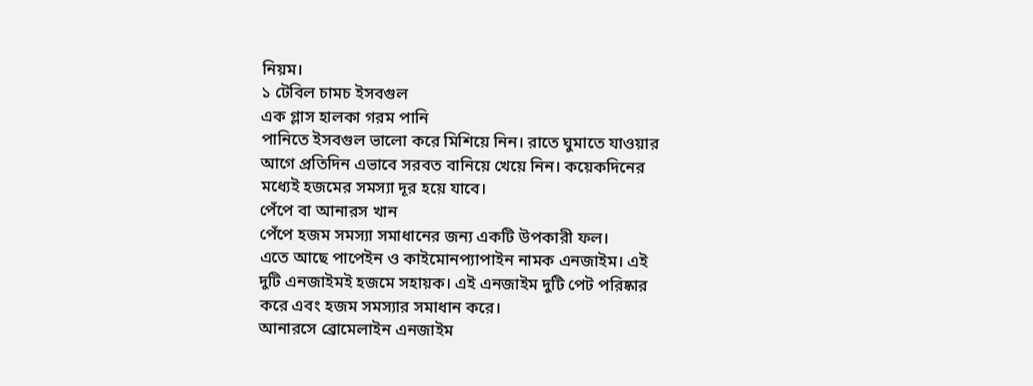নিয়ম।
১ টেবিল চামচ ইসবগুল
এক গ্লাস হালকা গরম পানি
পানিতে ইসবগুল ভালো করে মিশিয়ে নিন। রাতে ঘুমাতে যাওয়ার
আগে প্রতিদিন এভাবে সরবত বানিয়ে খেয়ে নিন। কয়েকদিনের
মধ্যেই হজমের সমস্যা দূর হয়ে যাবে।
পেঁপে বা আনারস খান
পেঁপে হজম সমস্যা সমাধানের জন্য একটি উপকারী ফল।
এতে আছে পাপেইন ও কাইমোনপ্যাপাইন নামক এনজাইম। এই
দুটি এনজাইমই হজমে সহায়ক। এই এনজাইম দুটি পেট পরিষ্কার
করে এবং হজম সমস্যার সমাধান করে।
আনারসে ব্রোমেলাইন এনজাইম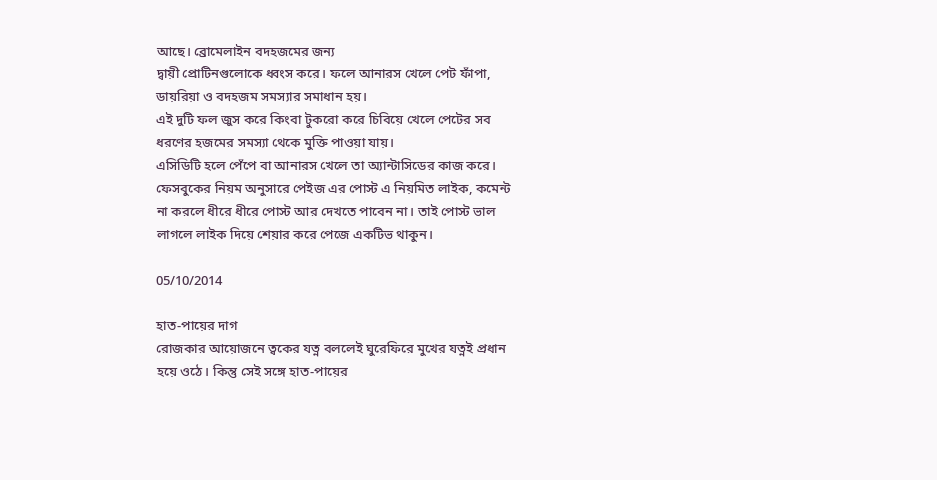আছে। ব্রোমেলাইন বদহজমের জন্য
দ্বায়ী প্রোটিনগুলোকে ধ্বংস করে। ফলে আনারস খেলে পেট ফাঁপা,
ডায়রিয়া ও বদহজম সমস্যার সমাধান হয়।
এই দুটি ফল জুস করে কিংবা টুকরো করে চিবিয়ে খেলে পেটের সব
ধরণের হজমের সমস্যা থেকে মুক্তি পাওয়া যায়।
এসিডিটি হলে পেঁপে বা আনারস খেলে তা অ্যান্টাসিডের কাজ করে।
ফেসবুকের নিয়ম অনুসারে পেইজ এর পোস্ট এ নিয়মিত লাইক, কমেন্ট
না করলে ধীরে ধীরে পোস্ট আর দেখতে পাবেন না। তাই পোস্ট ভাল
লাগলে লাইক দিয়ে শেয়ার করে পেজে একটিভ থাকুন।

05/10/2014

হাত-পায়ের দাগ
রোজকার আয়োজনে ত্বকের যত্ন বললেই ঘুরেফিরে মুখের যত্নই প্রধান
হয়ে ওঠে। কিন্তু সেই সঙ্গে হাত-পায়ের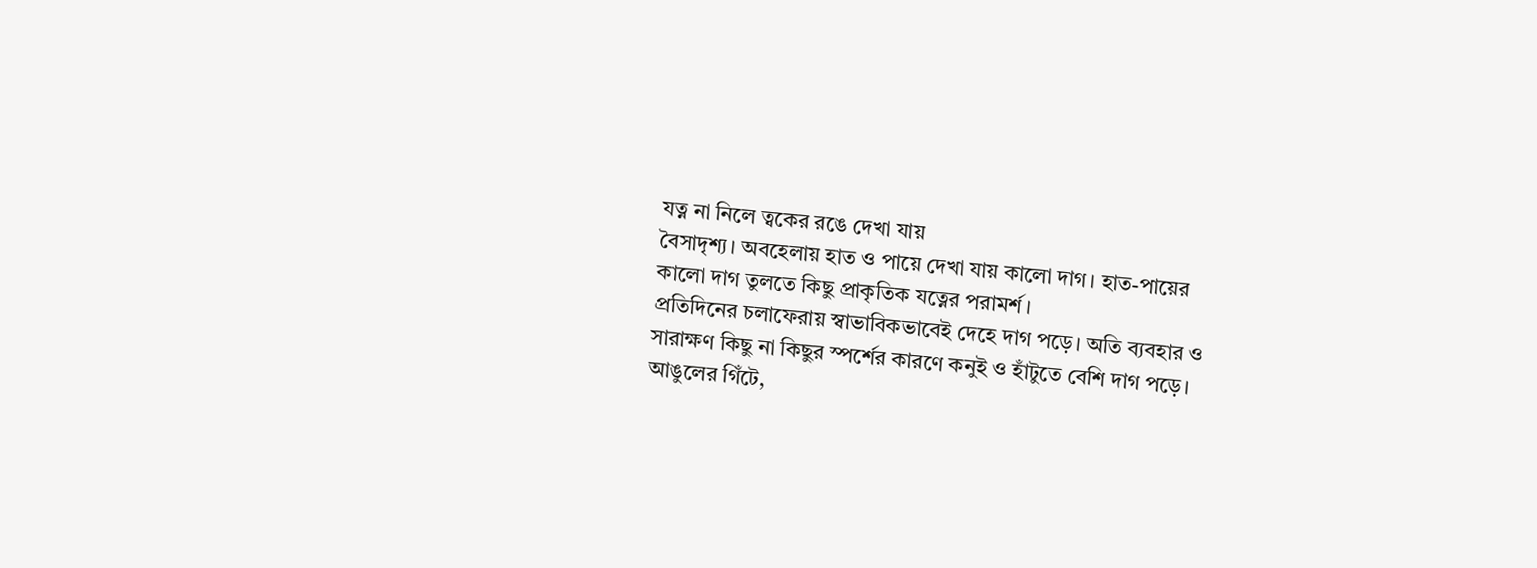যত্ন না নিলে ত্বকের রঙে দেখা যায়
বৈসাদৃশ্য। অবহেলায় হাত ও পায়ে দেখা যায় কালো দাগ। হাত-পায়ের
কালো দাগ তুলতে কিছু প্রাকৃতিক যত্নের পরামর্শ।
প্রতিদিনের চলাফেরায় স্বাভাবিকভাবেই দেহে দাগ পড়ে। অতি ব্যবহার ও
সারাক্ষণ কিছু না কিছুর স্পর্শের কারণে কনুই ও হাঁটুতে বেশি দাগ পড়ে।
আঙুলের গিঁটে,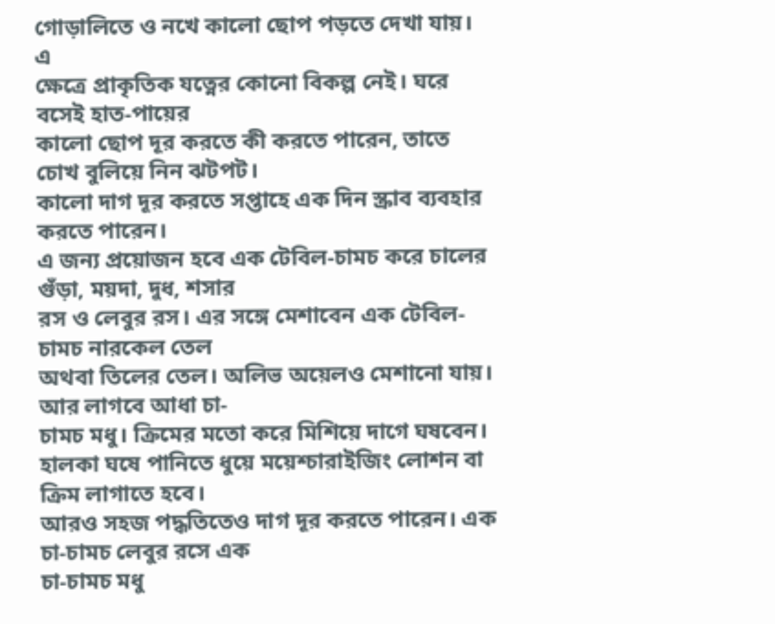গোড়ালিতে ও নখে কালো ছোপ পড়তে দেখা যায়। এ
ক্ষেত্রে প্রাকৃতিক যত্নের কোনো বিকল্প নেই। ঘরে বসেই হাত-পায়ের
কালো ছোপ দূর করতে কী করতে পারেন, তাতে চোখ বুলিয়ে নিন ঝটপট।
কালো দাগ দূর করতে সপ্তাহে এক দিন স্ক্রাব ব্যবহার করতে পারেন।
এ জন্য প্রয়োজন হবে এক টেবিল-চামচ করে চালের গুঁড়া, ময়দা, দুধ, শসার
রস ও লেবুর রস। এর সঙ্গে মেশাবেন এক টেবিল-চামচ নারকেল তেল
অথবা তিলের তেল। অলিভ অয়েলও মেশানো যায়। আর লাগবে আধা চা-
চামচ মধু। ক্রিমের মতো করে মিশিয়ে দাগে ঘষবেন।
হালকা ঘষে পানিতে ধুয়ে ময়েশ্চারাইজিং লোশন বা ক্রিম লাগাতে হবে।
আরও সহজ পদ্ধতিতেও দাগ দূর করতে পারেন। এক চা-চামচ লেবুর রসে এক
চা-চামচ মধু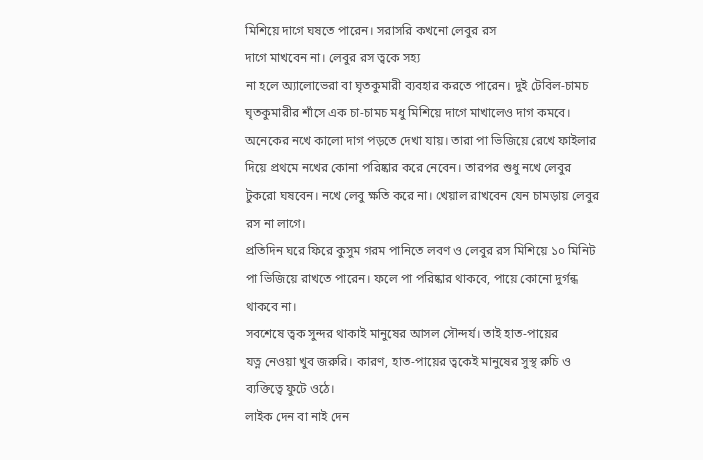মিশিয়ে দাগে ঘষতে পারেন। সরাসরি কখনো লেবুর রস
দাগে মাখবেন না। লেবুর রস ত্বকে সহ্য
না হলে অ্যালোভেরা বা ঘৃতকুমারী ব্যবহার করতে পারেন। দুই টেবিল-চামচ
ঘৃতকুমারীর শাঁসে এক চা-চামচ মধু মিশিয়ে দাগে মাখালেও দাগ কমবে।
অনেকের নখে কালো দাগ পড়তে দেখা যায়। তারা পা ভিজিয়ে রেখে ফাইলার
দিয়ে প্রথমে নখের কোনা পরিষ্কার করে নেবেন। তারপর শুধু নখে লেবুর
টুকরো ঘষবেন। নখে লেবু ক্ষতি করে না। খেয়াল রাখবেন যেন চামড়ায় লেবুর
রস না লাগে।
প্রতিদিন ঘরে ফিরে কুসুম গরম পানিতে লবণ ও লেবুর রস মিশিয়ে ১০ মিনিট
পা ভিজিয়ে রাখতে পারেন। ফলে পা পরিষ্কার থাকবে, পায়ে কোনো দুর্গন্ধ
থাকবে না।
সবশেষে ত্বক সুন্দর থাকাই মানুষের আসল সৌন্দর্য। তাই হাত-পায়ের
যত্ন নেওয়া খুব জরুরি। কারণ, হাত-পায়ের ত্বকেই মানুষের সুস্থ রুচি ও
ব্যক্তিত্বে ফুটে ওঠে।
লাইক দেন বা নাই দেন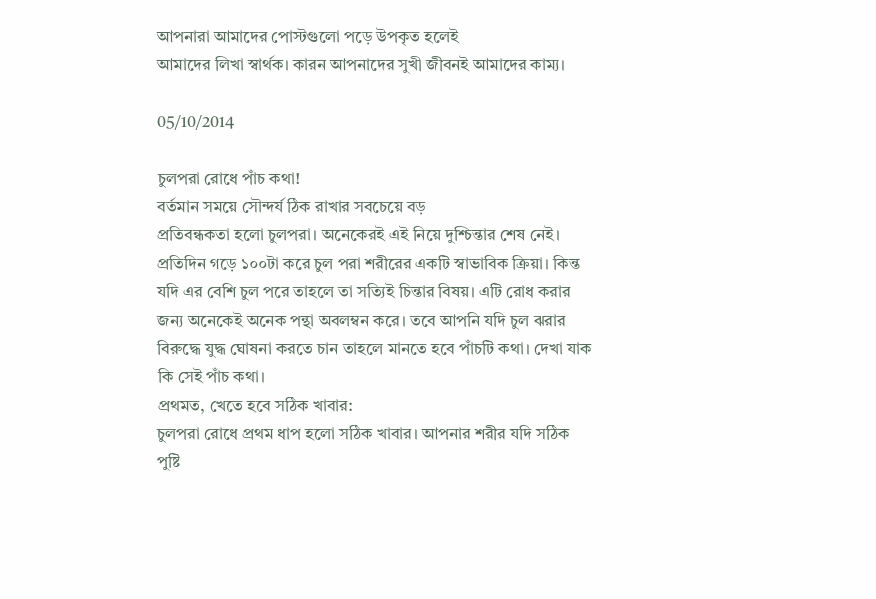আপনারা আমাদের পোস্টগুলো পড়ে উপকৃত হলেই
আমাদের লিখা স্বার্থক। কারন আপনাদের সুখী জীবনই আমাদের কাম্য।

05/10/2014

চুলপরা রোধে পাঁচ কথা!
বর্তমান সময়ে সৌন্দর্য ঠিক রাখার সবচেয়ে বড়
প্রতিবন্ধকতা হলো চুলপরা। অনেকেরই এই নিয়ে দুশ্চিন্তার শেষ নেই।
প্রতিদিন গড়ে ১০০টা করে চুল পরা শরীরের একটি স্বাভাবিক ক্রিয়া। কিন্ত
যদি এর বেশি চুল পরে তাহলে তা সত্যিই চিন্তার বিষয়। এটি রোধ করার
জন্য অনেকেই অনেক পন্থা অবলম্বন করে। তবে আপনি যদি চুল ঝরার
বিরুদ্ধে যুদ্ধ ঘোষনা করতে চান তাহলে মানতে হবে পাঁচটি কথা। দেখা যাক
কি সেই পাঁচ কথা।
প্রথমত, খেতে হবে সঠিক খাবার:
চুলপরা রোধে প্রথম ধাপ হলো সঠিক খাবার। আপনার শরীর যদি সঠিক
পুষ্টি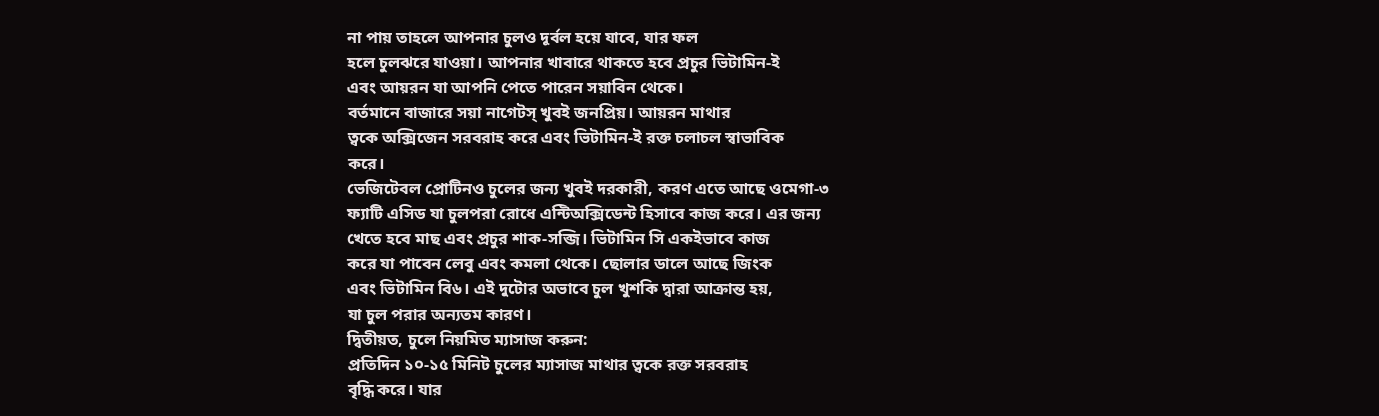না পায় তাহলে আপনার চুলও দূর্বল হয়ে যাবে, যার ফল
হলে চুলঝরে যাওয়া। আপনার খাবারে থাকতে হবে প্রচুর ভিটামিন-ই
এবং আয়রন যা আপনি পেতে পারেন সয়াবিন থেকে।
বর্তমানে বাজারে সয়া নাগেটস্ খুবই জনপ্রিয়। আয়রন মাথার
ত্বকে অক্সিজেন সরবরাহ করে এবং ভিটামিন-ই রক্ত চলাচল স্বাভাবিক
করে।
ভেজিটেবল প্রোটিনও চুলের জন্য খুবই দরকারী, করণ এতে আছে ওমেগা-৩
ফ্যাটি এসিড যা চুলপরা রোধে এন্টিঅক্সিডেন্ট হিসাবে কাজ করে। এর জন্য
খেতে হবে মাছ এবং প্রচুর শাক-সব্জি। ভিটামিন সি একইভাবে কাজ
করে যা পাবেন লেবু এবং কমলা থেকে। ছোলার ডালে আছে জিংক
এবং ভিটামিন বি৬। এই দুটোর অভাবে চুল খুশকি দ্বারা আক্রান্ত হয়,
যা চুল পরার অন্যতম কারণ।
দ্বিতীয়ত, চুলে নিয়মিত ম্যাসাজ করুন:
প্রতিদিন ১০-১৫ মিনিট চুলের ম্যাসাজ মাথার ত্বকে রক্ত সরবরাহ
বৃদ্ধি করে। যার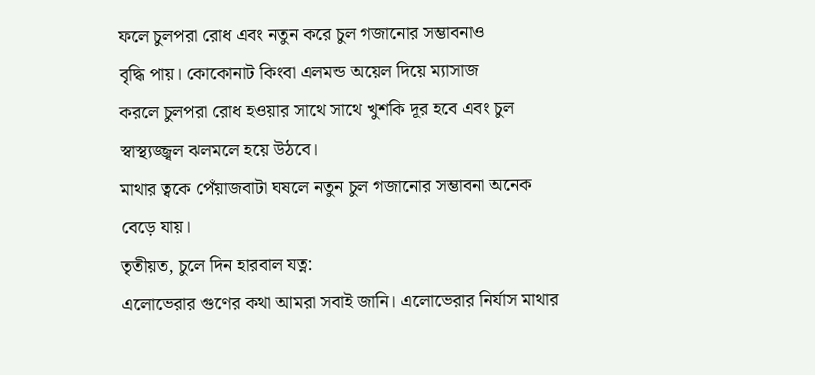ফলে চুলপরা রোধ এবং নতুন করে চুল গজানোর সম্ভাবনাও
বৃদ্ধি পায়। কোকোনাট কিংবা এলমন্ড অয়েল দিয়ে ম্যাসাজ
করলে চুলপরা রোধ হওয়ার সাথে সাথে খুশকি দূর হবে এবং চুল
স্বাস্থ্যজ্জ্বল ঝলমলে হয়ে উঠবে।
মাথার ত্বকে পেঁয়াজবাটা ঘষলে নতুন চুল গজানোর সম্ভাবনা অনেক
বেড়ে যায়।
তৃতীয়ত, চুলে দিন হারবাল যত্ন:
এলোভেরার গুণের কথা আমরা সবাই জানি। এলোভেরার নির্যাস মাথার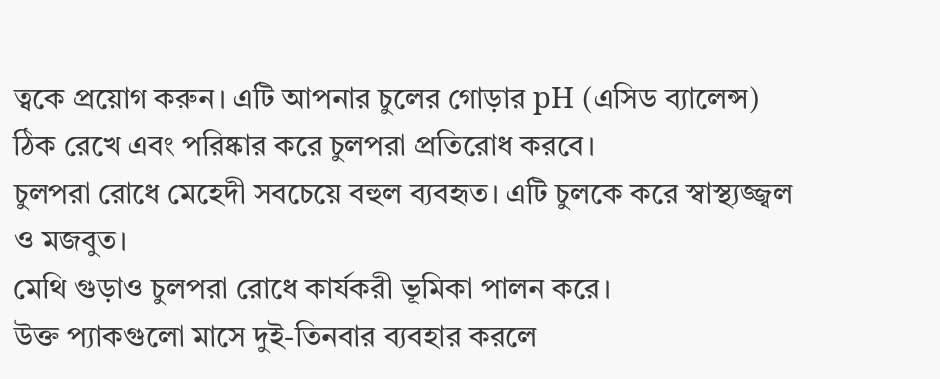ত্বকে প্রয়োগ করুন। এটি আপনার চুলের গোড়ার pH (এসিড ব্যালেন্স)
ঠিক রেখে এবং পরিষ্কার করে চুলপরা প্রতিরোধ করবে।
চুলপরা রোধে মেহেদী সবচেয়ে বহুল ব্যবহৃত। এটি চুলকে করে স্বাস্থ্যজ্জ্বল
ও মজবুত।
মেথি গুড়াও চুলপরা রোধে কার্যকরী ভূমিকা পালন করে।
উক্ত প্যাকগুলো মাসে দুই-তিনবার ব্যবহার করলে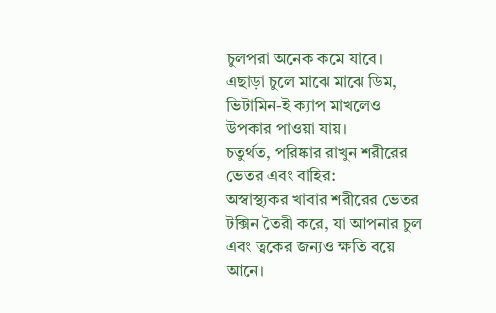চুলপরা অনেক কমে যাবে।
এছাড়া চুলে মাঝে মাঝে ডিম, ভিটামিন-ই ক্যাপ মাখলেও উপকার পাওয়া যায়।
চতুর্থত, পরিষ্কার রাখুন শরীরের ভেতর এবং বাহির:
অস্বাস্থ্যকর খাবার শরীরের ভেতর টক্সিন তৈরী করে, যা আপনার চুল
এবং ত্বকের জন্যও ক্ষতি বয়ে আনে।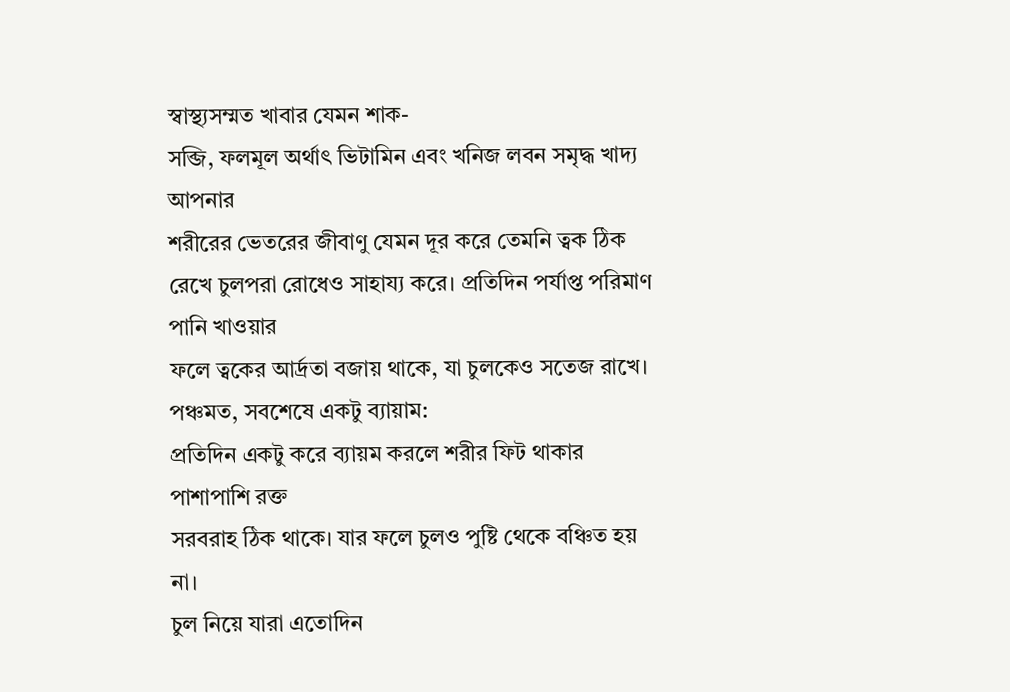স্বাস্থ্যসম্মত খাবার যেমন শাক-
সব্জি, ফলমূল অর্থাৎ ভিটামিন এবং খনিজ লবন সমৃদ্ধ খাদ্য আপনার
শরীরের ভেতরের জীবাণু যেমন দূর করে তেমনি ত্বক ঠিক
রেখে চুলপরা রোধেও সাহায্য করে। প্রতিদিন পর্যাপ্ত পরিমাণ পানি খাওয়ার
ফলে ত্বকের আর্দ্রতা বজায় থাকে, যা চুলকেও সতেজ রাখে।
পঞ্চমত, সবশেষে একটু ব্যায়াম:
প্রতিদিন একটু করে ব্যায়ম করলে শরীর ফিট থাকার পাশাপাশি রক্ত
সরবরাহ ঠিক থাকে। যার ফলে চুলও পুষ্টি থেকে বঞ্চিত হয় না।
চুল নিয়ে যারা এতোদিন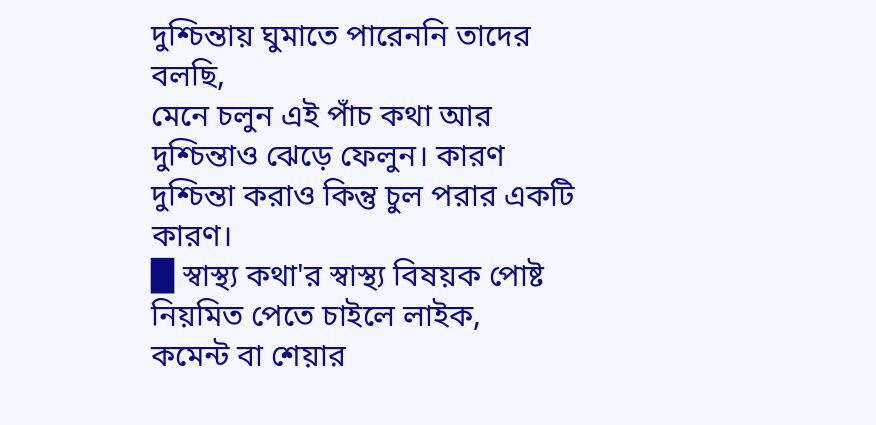দুশ্চিন্তায় ঘুমাতে পারেননি তাদের বলছি,
মেনে চলুন এই পাঁচ কথা আর দুশ্চিন্তাও ঝেড়ে ফেলুন। কারণ
দুশ্চিন্তা করাও কিন্তু চুল পরার একটি কারণ।
█ স্বাস্থ্য কথা'র স্বাস্থ্য বিষয়ক পোষ্ট নিয়মিত পেতে চাইলে লাইক,
কমেন্ট বা শেয়ার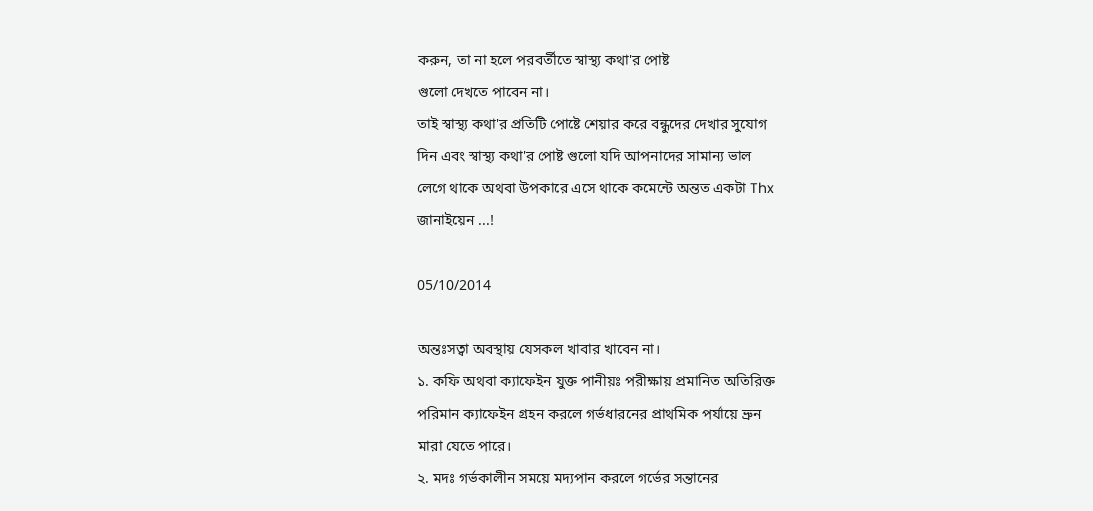করুন, তা না হলে পরবর্তীতে স্বাস্থ্য কথা'র পোষ্ট
গুলো দেখতে পাবেন না।
তাই স্বাস্থ্য কথা'র প্রতিটি পোষ্টে শেয়ার করে বন্ধুদের দেখার সুযোগ
দিন এবং স্বাস্থ্য কথা'র পোষ্ট গুলো যদি আপনাদের সামান্য ভাল
লেগে থাকে অথবা উপকারে এসে থাকে কমেন্টে অন্তত একটা Thx
জানাইয়েন ...!

05/10/2014

অন্তঃসত্বা অবস্থায় যেসকল খাবার খাবেন না।
১. কফি অথবা ক্যাফেইন যুক্ত পানীয়ঃ পরীক্ষায় প্রমানিত অতিরিক্ত
পরিমান ক্যাফেইন গ্রহন করলে গর্ভধারনের প্রাথমিক পর্যায়ে ভ্রুন
মারা যেতে পারে।
২. মদঃ গর্ভকালীন সময়ে মদ্যপান করলে গর্ভের সন্তানের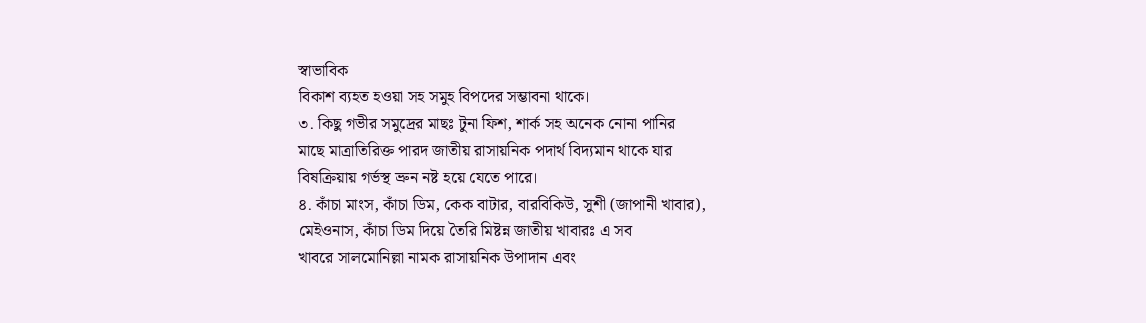স্বাভাবিক
বিকাশ ব্যহত হওয়া সহ সমুহ বিপদের সম্ভাবনা থাকে।
৩. কিছু গভীর সমুদ্রের মাছঃ টুনা ফিশ, শার্ক সহ অনেক নোনা পানির
মাছে মাত্রাতিরিক্ত পারদ জাতীয় রাসায়নিক পদার্থ বিদ্যমান থাকে যার
বিষক্রিয়ায় গর্ভস্থ ভ্রুন নষ্ট হয়ে যেতে পারে।
৪. কাঁচা মাংস, কাঁচা ডিম, কেক বাটার, বারবিকিউ, সুশী (জাপানী খাবার),
মেইওনাস, কাঁচা ডিম দিয়ে তৈরি মিষ্টন্ন জাতীয় খাবারঃ এ সব
খাবরে সালমোনিল্লা নামক রাসায়নিক উপাদান এবং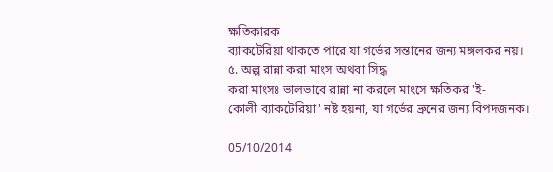ক্ষতিকারক
ব্যাকটেরিয়া থাকতে পারে যা গর্ভের সন্তানের জন্য মঙ্গলকর নয়।
৫. অল্প রান্না করা মাংস অথবা সিদ্ধ
করা মাংসঃ ভালভাবে রান্না না করলে মাংসে ক্ষতিকর 'ই-
কোলী ব্যাকটেরিয়া' নষ্ট হয়না, যা গর্ভের ভ্রুনের জন্য বিপদজনক।

05/10/2014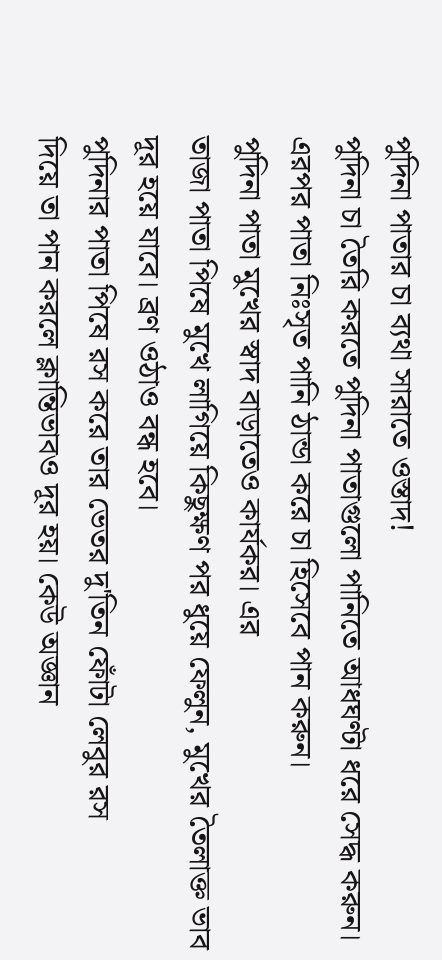পুদিনা পাতার চা ব্যথা সারাতে ওস্তাদ!
পুদিনা চা তৈরি করতে পুদিনা পাতাগুলো পানিতে আধঘণ্টা ধরে সেদ্ধ করুন।
এরপর পাতা নিঃসৃত পানি ঠান্ডা করে চা হিসেবে পান করুন।
পুদিনা পাতা মুখের স্বাদ বাড়াতেও কার্যকর। এর
তাজা পাতা পিষে মুখে লাগিয়ে কিছুক্ষণ পর ধুয়ে ফেলুন, মুখের তৈলাক্ত ভাব
দূর হয়ে যাবে। ব্রণ ওঠাও বন্ধ হবে।
পুদিনার পাতা পিষে রস করে তার ভেতর দু'তিন ফোঁটা লেবুর রস
দিয়ে তা পান করলে ক্লান্তিভাবও দূর হয়। কেউ অজ্ঞান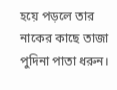হয়ে পড়লে তার
নাকের কাছে তাজা পুদিনা পাতা ধরুন।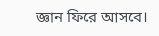জ্ঞান ফিরে আসবে।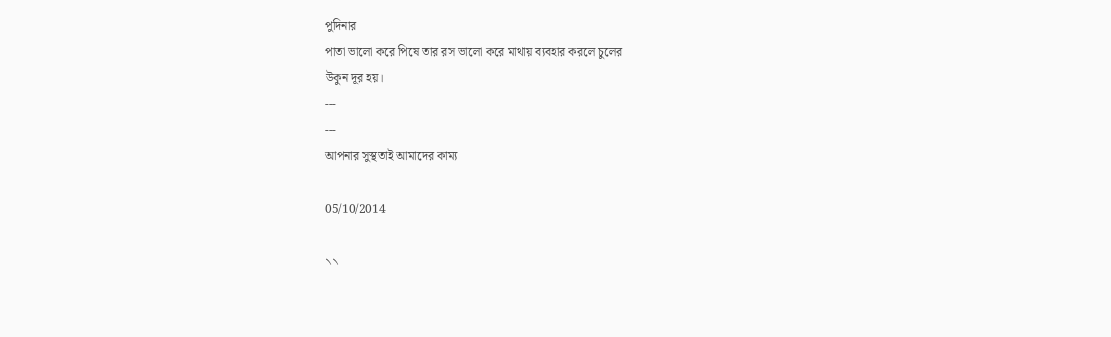পুদিনার
পাতা ভালো করে পিষে তার রস ভালো করে মাথায় ব্যবহার করলে চুলের
উকুন দূর হয়।
---
---
আপনার সুস্থতাই আমাদের কাম্য

05/10/2014

৲৲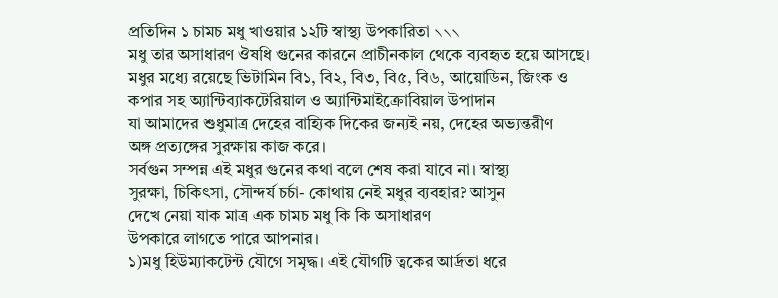প্রতিদিন ১ চামচ মধু খাওয়ার ১২টি স্বাস্থ্য উপকারিতা ৲৲৲
মধু তার অসাধারণ ঔষধি গুনের কারনে প্রাচীনকাল থেকে ব্যবহৃত হয়ে আসছে।
মধুর মধ্যে রয়েছে ভিটামিন বি১, বি২, বি৩, বি৫, বি৬, আয়োডিন, জিংক ও
কপার সহ অ্যান্টিব্যাকটেরিয়াল ও অ্যান্টিমাইক্রোবিয়াল উপাদান
যা আমাদের শুধুমাত্র দেহের বাহ্যিক দিকের জন্যই নয়, দেহের অভ্যন্তরীণ
অঙ্গ প্রত্যঙ্গের সুরক্ষায় কাজ করে।
সর্বগুন সম্পন্ন এই মধুর গুনের কথা বলে শেষ করা যাবে না। স্বাস্থ্য
সুরক্ষা, চিকিৎসা, সৌন্দর্য চর্চা- কোথায় নেই মধুর ব্যবহার? আসুন
দেখে নেয়া যাক মাত্র এক চামচ মধু কি কি অসাধারণ
উপকারে লাগতে পারে আপনার।
১)মধু হিউম্যাকটেন্ট যৌগে সমৃদ্ধ। এই যৌগটি ত্বকের আর্দ্রতা ধরে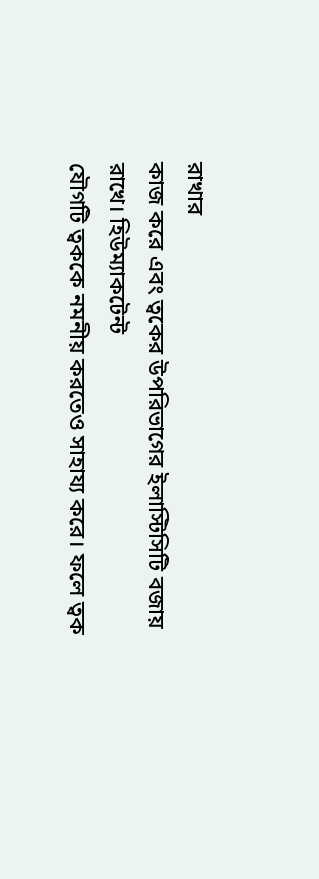রাখার
কাজ করে এবং ত্বকের উপরিভাগের ইলাস্টিসিটি বজায় রাখে। হিউম্যাকটেন্ট
যৌগটি ত্বককে নমনীয় করতেও সাহায্য করে। ফলে ত্বক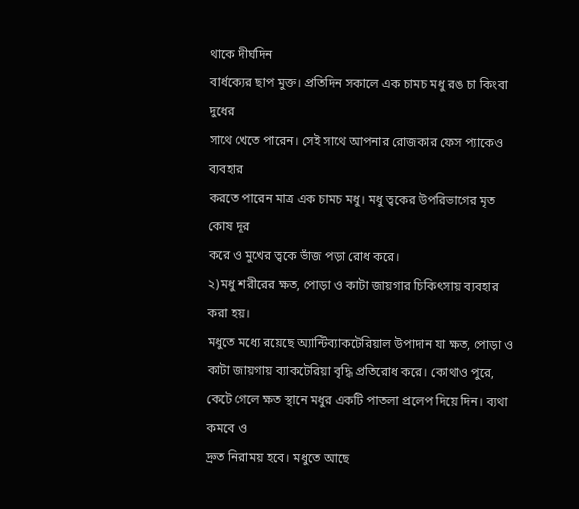থাকে দীর্ঘদিন
বার্ধক্যের ছাপ মুক্ত। প্রতিদিন সকালে এক চামচ মধু রঙ চা কিংবা দুধের
সাথে খেতে পারেন। সেই সাথে আপনার রোজকার ফেস প্যাকেও ব্যবহার
করতে পারেন মাত্র এক চামচ মধু। মধু ত্বকের উপরিভাগের মৃত কোষ দূর
করে ও মুখের ত্বকে ভাঁজ পড়া রোধ করে।
২)মধু শরীরের ক্ষত, পোড়া ও কাটা জায়গার চিকিৎসায় ব্যবহার করা হয়।
মধুতে মধ্যে রয়েছে অ্যান্টিব্যাকটেরিয়াল উপাদান যা ক্ষত, পোড়া ও
কাটা জায়গায় ব্যাকটেরিয়া বৃদ্ধি প্রতিরোধ করে। কোথাও পুরে,
কেটে গেলে ক্ষত স্থানে মধুর একটি পাতলা প্রলেপ দিয়ে দিন। ব্যথা কমবে ও
দ্রুত নিরাময় হবে। মধুতে আছে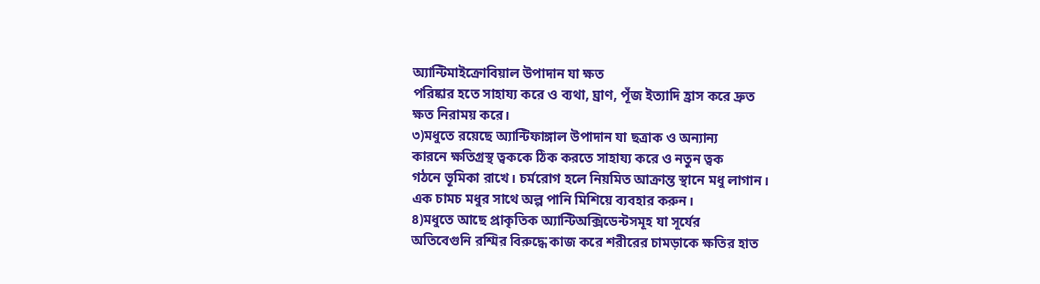অ্যান্টিমাইক্রোবিয়াল উপাদান যা ক্ষত
পরিষ্কার হতে সাহায্য করে ও ব্যথা, ঘ্রাণ, পূঁজ ইত্যাদি হ্রাস করে দ্রুত
ক্ষত নিরাময় করে।
৩)মধুতে রয়েছে অ্যান্টিফাঙ্গাল উপাদান যা ছত্রাক ও অন্যান্য
কারনে ক্ষতিগ্রস্থ ত্বককে ঠিক করতে সাহায্য করে ও নতুন ত্বক
গঠনে ভূমিকা রাখে। চর্মরোগ হলে নিয়মিত আক্রান্ত স্থানে মধু লাগান।
এক চামচ মধুর সাথে অল্প পানি মিশিয়ে ব্যবহার করুন।
৪)মধুতে আছে প্রাকৃতিক অ্যান্টিঅক্সিডেন্টসমূহ যা সূর্যের
অতিবেগুনি রশ্মির বিরুদ্ধে কাজ করে শরীরের চামড়াকে ক্ষতির হাত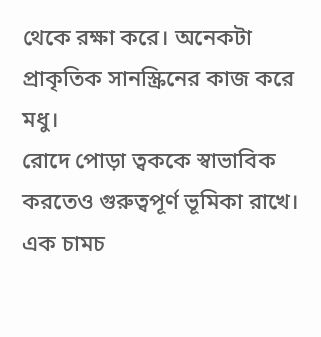থেকে রক্ষা করে। অনেকটা প্রাকৃতিক সানস্ক্রিনের কাজ করে মধু।
রোদে পোড়া ত্বককে স্বাভাবিক করতেও গুরুত্বপূর্ণ ভূমিকা রাখে। এক চামচ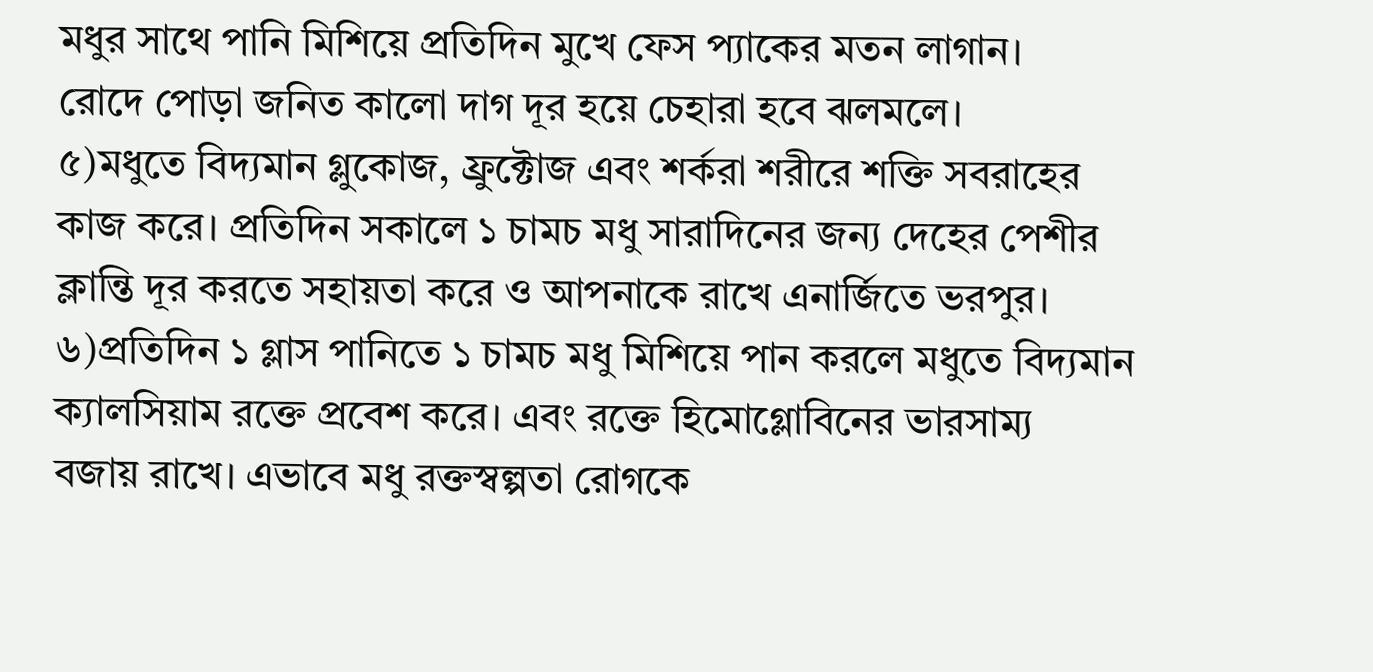মধুর সাথে পানি মিশিয়ে প্রতিদিন মুখে ফেস প্যাকের মতন লাগান।
রোদে পোড়া জনিত কালো দাগ দূর হয়ে চেহারা হবে ঝলমলে।
৫)মধুতে বিদ্যমান গ্লুকোজ, ফ্রুক্টোজ এবং শর্করা শরীরে শক্তি সবরাহের
কাজ করে। প্রতিদিন সকালে ১ চামচ মধু সারাদিনের জন্য দেহের পেশীর
ক্লান্তি দূর করতে সহায়তা করে ও আপনাকে রাখে এনার্জিতে ভরপুর।
৬)প্রতিদিন ১ গ্লাস পানিতে ১ চামচ মধু মিশিয়ে পান করলে মধুতে বিদ্যমান
ক্যালসিয়াম রক্তে প্রবেশ করে। এবং রক্তে হিমোগ্লোবিনের ভারসাম্য
বজায় রাখে। এভাবে মধু রক্তস্বল্পতা রোগকে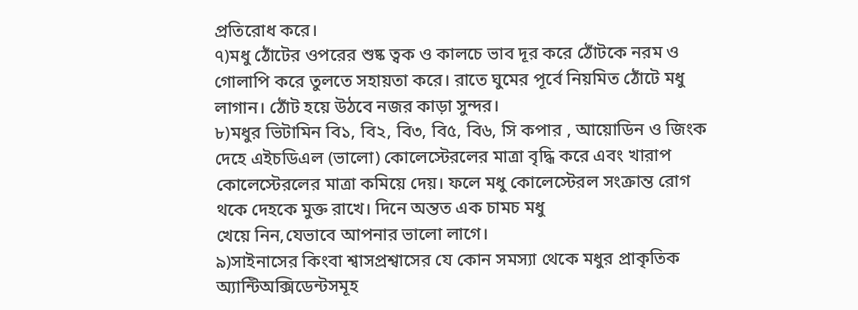প্রতিরোধ করে।
৭)মধু ঠোঁটের ওপরের শুষ্ক ত্বক ও কালচে ভাব দূর করে ঠোঁটকে নরম ও
গোলাপি করে তুলতে সহায়তা করে। রাতে ঘুমের পূর্বে নিয়মিত ঠোঁটে মধু
লাগান। ঠোঁট হয়ে উঠবে নজর কাড়া সুন্দর।
৮)মধুর ভিটামিন বি১, বি২, বি৩, বি৫, বি৬, সি কপার , আয়োডিন ও জিংক
দেহে এইচডিএল (ভালো) কোলেস্টেরলের মাত্রা বৃদ্ধি করে এবং খারাপ
কোলেস্টেরলের মাত্রা কমিয়ে দেয়। ফলে মধু কোলেস্টেরল সংক্রান্ত রোগ
থকে দেহকে মুক্ত রাখে। দিনে অন্তত এক চামচ মধু
খেয়ে নিন,যেভাবে আপনার ভালো লাগে।
৯)সাইনাসের কিংবা শ্বাসপ্রশ্বাসের যে কোন সমস্যা থেকে মধুর প্রাকৃতিক
অ্যান্টিঅক্সিডেন্টসমূহ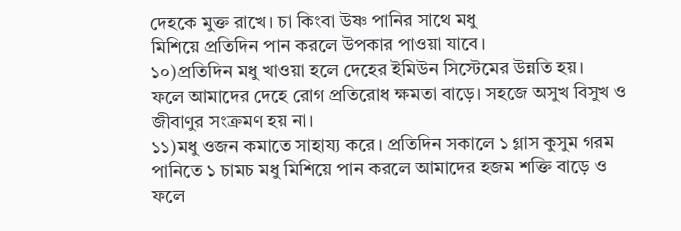দেহকে মুক্ত রাখে। চা কিংবা উষ্ণ পানির সাথে মধু
মিশিয়ে প্রতিদিন পান করলে উপকার পাওয়া যাবে।
১০)প্রতিদিন মধু খাওয়া হলে দেহের ইমিউন সিস্টেমের উন্নতি হয়।
ফলে আমাদের দেহে রোগ প্রতিরোধ ক্ষমতা বাড়ে। সহজে অসুখ বিসুখ ও
জীবাণুর সংক্রমণ হয় না।
১১)মধু ওজন কমাতে সাহায্য করে। প্রতিদিন সকালে ১ গ্লাস কুসুম গরম
পানিতে ১ চামচ মধু মিশিয়ে পান করলে আমাদের হজম শক্তি বাড়ে ও
ফলে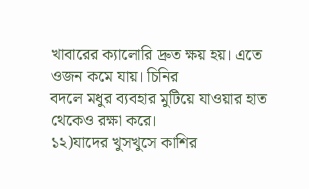খাবারের ক্যালোরি দ্রুত ক্ষয় হয়। এতে ওজন কমে যায়। চিনির
বদলে মধুর ব্যবহার মুটিয়ে যাওয়ার হাত থেকেও রক্ষা করে।
১২)যাদের খুসখুসে কাশির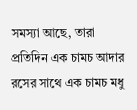সমস্যা আছে, তারা প্রতিদিন এক চামচ আদার
রসের সাথে এক চামচ মধু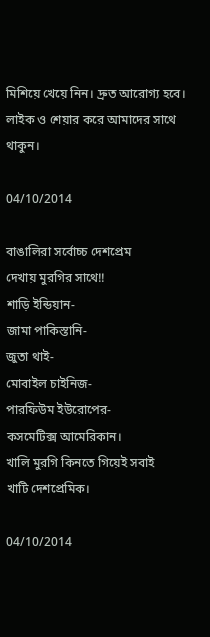মিশিয়ে খেয়ে নিন। দ্রুত আরোগ্য হবে।
লাইক ও শেয়ার করে আমাদের সাথে থাকুন।

04/10/2014

বাঙালিরা সর্বোচ্চ দেশপ্রেম
দেখায় মুরগির সাথে!!
শাড়ি ইন্ডিয়ান-
জামা পাকিস্তানি-
জুতা থাই-
মোবাইল চাইনিজ-
পারফিউম ইউরোপের-
কসমেটিক্স আমেরিকান।
খালি মুরগি কিনতে গিয়েই সবাই
খাটি দেশপ্রেমিক।

04/10/2014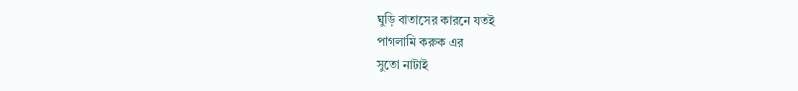ঘুড়ি বাতাসের কারনে যতই
পাগলামি করুক এর
সুতো নাটাই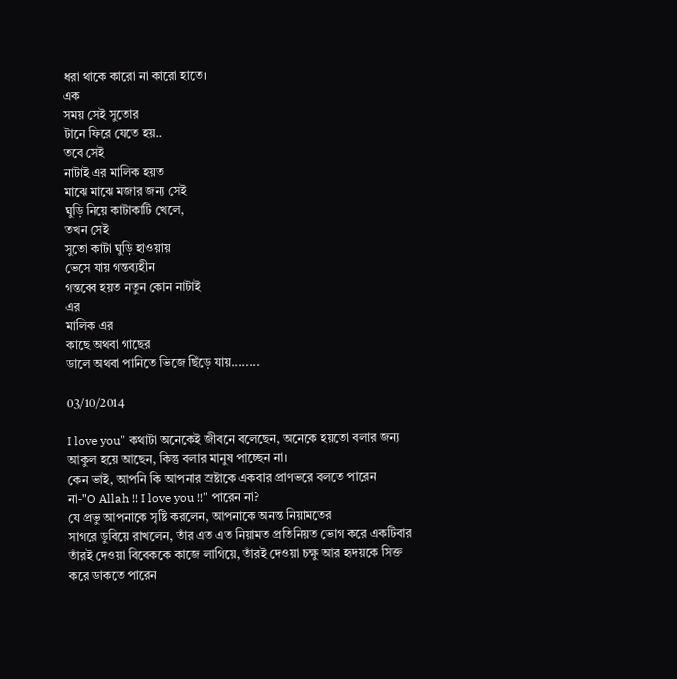ধরা থাকে কারো না কারো হাতে।
এক
সময় সেই সুতোর
টানে ফিরে যেতে হয়..
তবে সেই
নাটাই এর মালিক হয়ত
মাঝে মাঝে মজার জন্য সেই
ঘুড়ি নিয়ে কাটাকাটি খেলে,
তখন সেই
সুতো কাটা ঘুড়ি হাওয়ায়
ভেসে যায় গন্তব্যহীন
গন্তব্বে হয়ত নতুন কোন নাটাই
এর
মালিক এর
কাছে অথবা গাছের
ডালে অথবা পানিতে ভিজে ছিঁড়ে যায়........

03/10/2014

I love you" কথাটা অনেকেই জীবনে বলেছেন, অনেকে হয়তো বলার জন্য
আকুল হয়ে আছেন, কিন্তু বলার মানুষ পাচ্ছেন না।
কেন ভাই, আপনি কি আপনার স্রষ্টাকে একবার প্রাণভরে বলতে পারেন
না-"O Allah !! I love you !!" পারেন না?
যে প্রভু আপনাকে সৃষ্টি করলেন, আপনাকে অনন্ত নিয়ামতের
সাগরে ডুবিয়ে রাখলেন, তাঁর এত এত নিয়ামত প্রতিনিয়ত ভোগ করে একটিবার
তাঁরই দেওয়া বিবেককে কাজে লাগিয়ে, তাঁরই দেওয়া চক্ষু আর হৃদয়কে সিক্ত
করে ডাকতে পারেন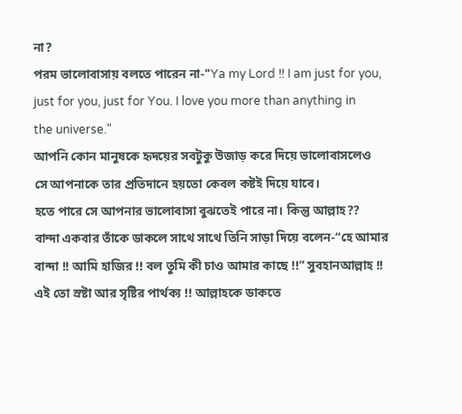না?
পরম ভালোবাসায় বলতে পারেন না-"Ya my Lord !! I am just for you,
just for you, just for You. I love you more than anything in
the universe."
আপনি কোন মানুষকে হৃদয়ের সবটুকু উজাড় করে দিয়ে ভালোবাসলেও
সে আপনাকে তার প্রতিদানে হয়তো কেবল কষ্টই দিয়ে যাবে।
হতে পারে সে আপনার ভালোবাসা বুঝতেই পারে না। কিন্তু আল্লাহ??
বান্দা একবার তাঁকে ডাকলে সাথে সাথে তিনি সাড়া দিয়ে বলেন-“হে আমার
বান্দা !! আমি হাজির !! বল তুমি কী চাও আমার কাছে !!” সুবহানআল্লাহ !!
এই তো স্রষ্টা আর সৃষ্টির পার্থক্য !! আল্লাহকে ডাকতে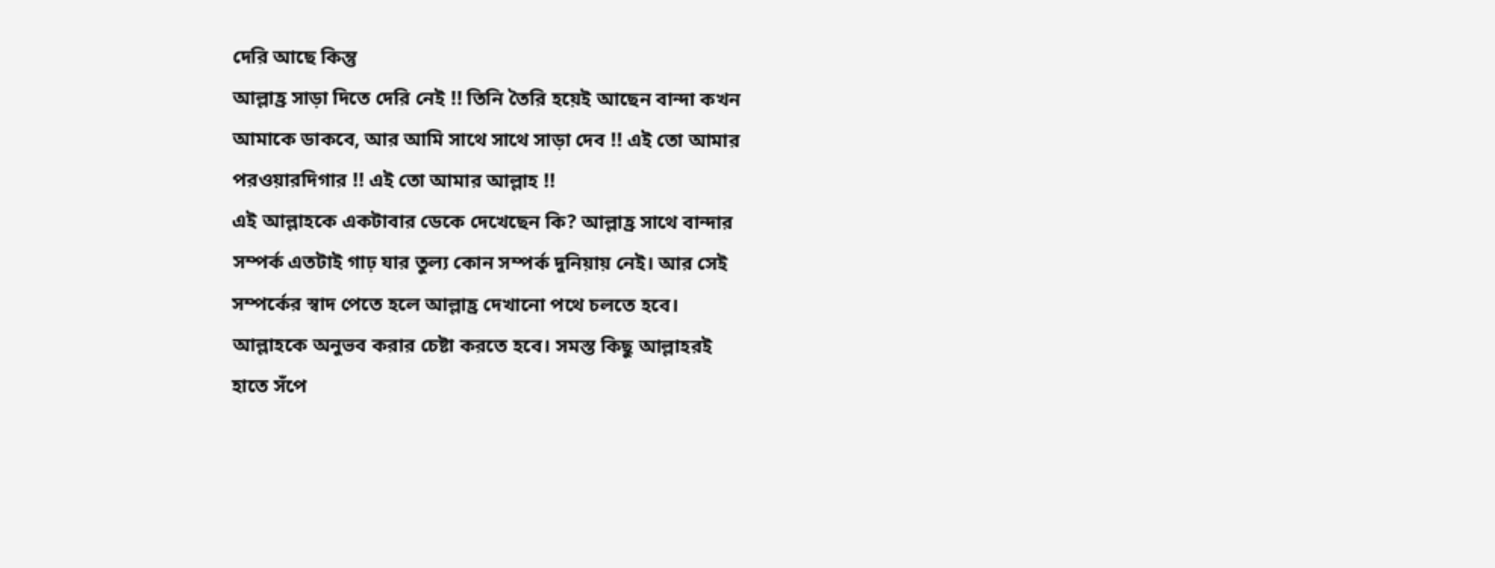দেরি আছে কিন্তু
আল্লাহ্র সাড়া দিতে দেরি নেই !! তিনি তৈরি হয়েই আছেন বান্দা কখন
আমাকে ডাকবে, আর আমি সাথে সাথে সাড়া দেব !! এই তো আমার
পরওয়ারদিগার !! এই তো আমার আল্লাহ !!
এই আল্লাহকে একটাবার ডেকে দেখেছেন কি? আল্লাহ্র সাথে বান্দার
সম্পর্ক এতটাই গাঢ় যার তুল্য কোন সম্পর্ক দুনিয়ায় নেই। আর সেই
সম্পর্কের স্বাদ পেতে হলে আল্লাহ্র দেখানো পথে চলতে হবে।
আল্লাহকে অনুভব করার চেষ্টা করতে হবে। সমস্ত কিছু আল্লাহরই
হাতে সঁপে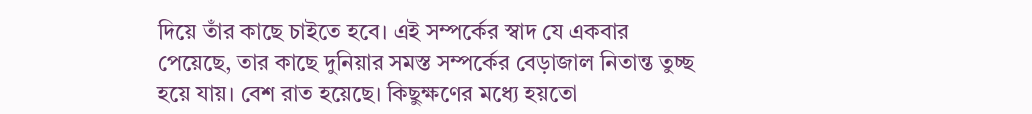দিয়ে তাঁর কাছে চাইতে হবে। এই সম্পর্কের স্বাদ যে একবার
পেয়েছে, তার কাছে দুনিয়ার সমস্ত সম্পর্কের বেড়াজাল নিতান্ত তুচ্ছ
হয়ে যায়। বেশ রাত হয়েছে। কিছুক্ষণের মধ্যে হয়তো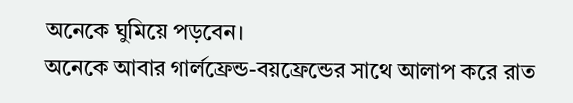অনেকে ঘুমিয়ে পড়বেন।
অনেকে আবার গার্লফ্রেন্ড-বয়ফ্রেন্ডের সাথে আলাপ করে রাত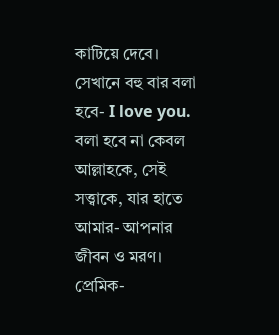কাটিয়ে দেবে। সেখানে বহু বার বলা হবে- I love you.
বলা হবে না কেবল আল্লাহকে, সেই সত্ত্বাকে, যার হাতে আমার- আপনার
জীবন ও মরণ।
প্রেমিক-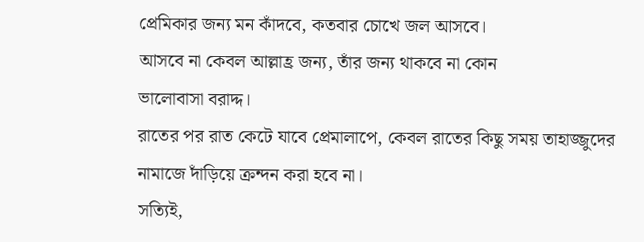প্রেমিকার জন্য মন কাঁদবে, কতবার চোখে জল আসবে।
আসবে না কেবল আল্লাহ্র জন্য, তাঁর জন্য থাকবে না কোন
ভালোবাসা বরাদ্দ।
রাতের পর রাত কেটে যাবে প্রেমালাপে, কেবল রাতের কিছু সময় তাহাজ্জুদের
নামাজে দাঁড়িয়ে ক্রন্দন করা হবে না।
সত্যিই,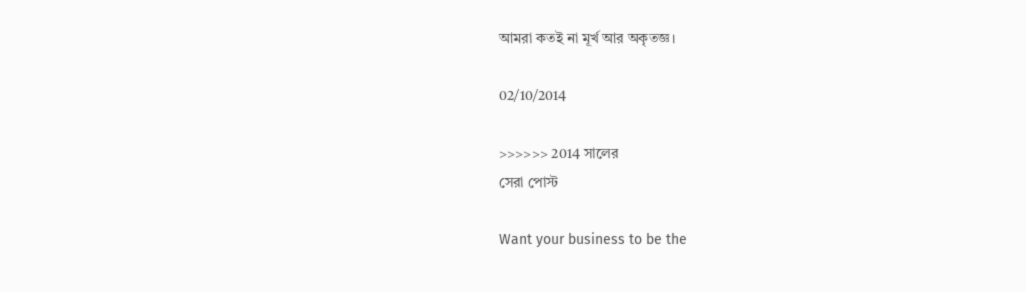আমরা কতই না মূর্খ আর অকৃতজ্ঞ।

02/10/2014

>>>>>> 2014 সালের
সেরা পোস্ট

Want your business to be the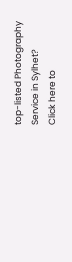top-listed Photography Service in Sylhet?
Click here to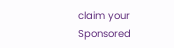claim your Sponsored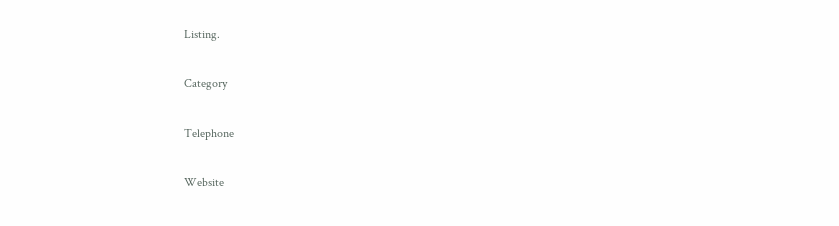Listing.

Category

Telephone

Website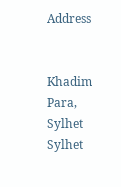Address


Khadim Para, Sylhet
Sylhet